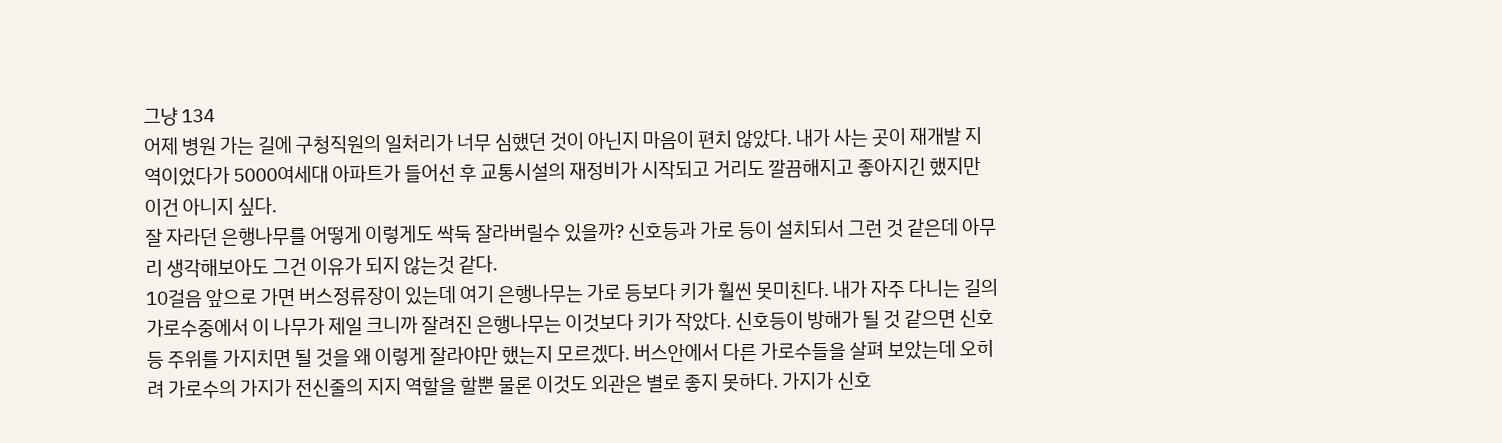그냥 134
어제 병원 가는 길에 구청직원의 일처리가 너무 심했던 것이 아닌지 마음이 편치 않았다. 내가 사는 곳이 재개발 지역이었다가 5000여세대 아파트가 들어선 후 교통시설의 재정비가 시작되고 거리도 깔끔해지고 좋아지긴 했지만 이건 아니지 싶다.
잘 자라던 은행나무를 어떻게 이렇게도 싹둑 잘라버릴수 있을까? 신호등과 가로 등이 설치되서 그런 것 같은데 아무리 생각해보아도 그건 이유가 되지 않는것 같다.
10걸음 앞으로 가면 버스정류장이 있는데 여기 은행나무는 가로 등보다 키가 훨씬 못미친다. 내가 자주 다니는 길의 가로수중에서 이 나무가 제일 크니까 잘려진 은행나무는 이것보다 키가 작았다. 신호등이 방해가 될 것 같으면 신호등 주위를 가지치면 될 것을 왜 이렇게 잘라야만 했는지 모르겠다. 버스안에서 다른 가로수들을 살펴 보았는데 오히려 가로수의 가지가 전신줄의 지지 역할을 할뿐 물론 이것도 외관은 별로 좋지 못하다. 가지가 신호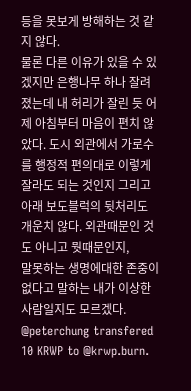등을 못보게 방해하는 것 같지 않다.
물론 다른 이유가 있을 수 있겠지만 은행나무 하나 잘려졌는데 내 허리가 잘린 듯 어제 아침부터 마음이 편치 않았다. 도시 외관에서 가로수를 행정적 편의대로 이렇게 잘라도 되는 것인지 그리고 아래 보도블럭의 뒷처리도 개운치 않다. 외관때문인 것도 아니고 뭣때문인지,
말못하는 생명에대한 존중이 없다고 말하는 내가 이상한 사람일지도 모르겠다.
@peterchung transfered 10 KRWP to @krwp.burn.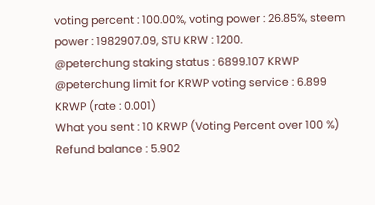voting percent : 100.00%, voting power : 26.85%, steem power : 1982907.09, STU KRW : 1200.
@peterchung staking status : 6899.107 KRWP
@peterchung limit for KRWP voting service : 6.899 KRWP (rate : 0.001)
What you sent : 10 KRWP (Voting Percent over 100 %)
Refund balance : 5.902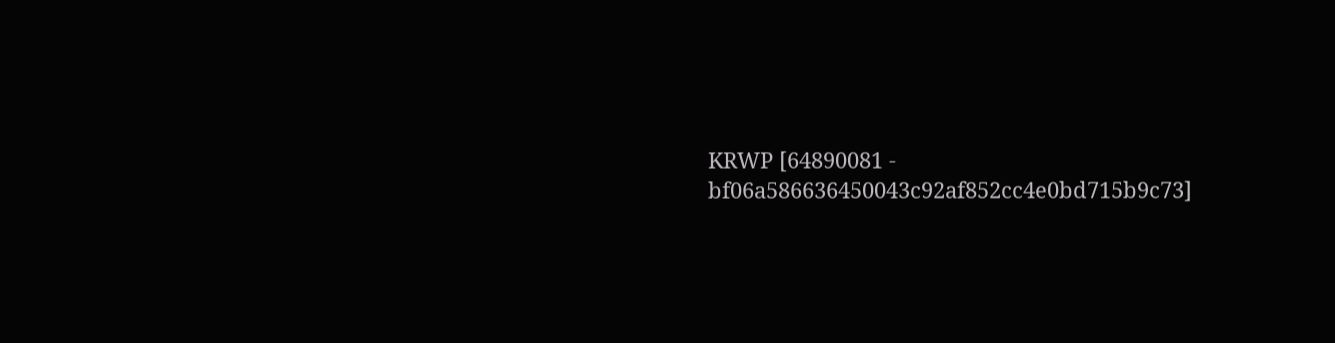KRWP [64890081 - bf06a586636450043c92af852cc4e0bd715b9c73]